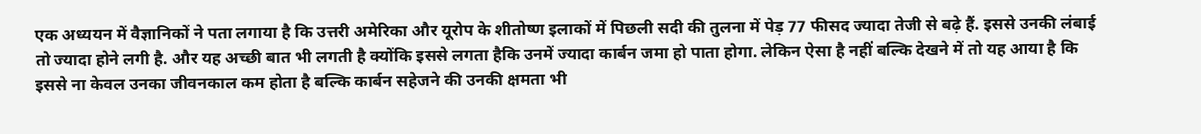एक अध्ययन में वैज्ञानिकों ने पता लगाया है कि उत्तरी अमेरिका और यूरोप के शीतोष्ण इलाकों में पिछली सदी की तुलना में पेड़ 77 फीसद ज्यादा तेजी से बढ़े हैं. इससे उनकी लंबाई तो ज्यादा होने लगी है. और यह अच्छी बात भी लगती है क्योंकि इससे लगता हैकि उनमें ज्यादा कार्बन जमा हो पाता होगा. लेकिन ऐसा है नहीं बल्कि देखने में तो यह आया है कि इससे ना केवल उनका जीवनकाल कम होता है बल्कि कार्बन सहेजने की उनकी क्षमता भी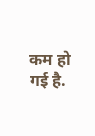कम हो गई है.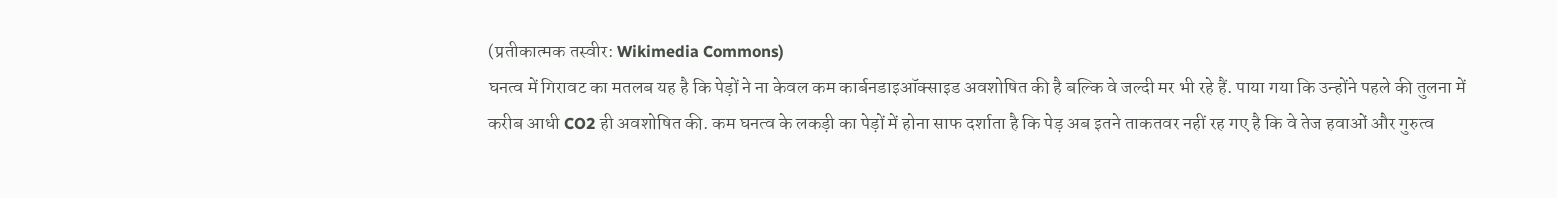(प्रतीकात्मक तस्वीर: Wikimedia Commons)
घनत्व में गिरावट का मतलब यह है कि पेड़ों ने ना केवल कम कार्बनडाइऑक्साइड अवशोषित की है बल्कि वे जल्दी मर भी रहे हैं. पाया गया कि उन्होंने पहले की तुलना में करीब आधी CO2 ही अवशोषित की. कम घनत्व के लकड़ी का पेड़ों में होना साफ दर्शाता है कि पेड़ अब इतने ताकतवर नहीं रह गए है कि वे तेज हवाओं और गुरुत्व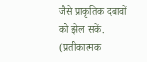जैसे प्राकृतिक दबावों को झेल सकें. (प्रतीकात्मक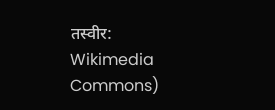तस्वीर: Wikimedia Commons)